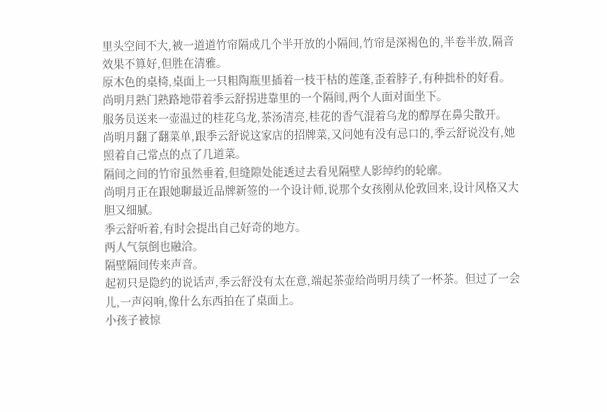里头空间不大,被一道道竹帘隔成几个半开放的小隔间,竹帘是深褐色的,半卷半放,隔音效果不算好,但胜在清雅。
原木色的桌椅,桌面上一只粗陶瓶里插着一枝干枯的莲蓬,歪着脖子,有种拙朴的好看。
尚明月熟门熟路地带着季云舒拐进靠里的一个隔间,两个人面对面坐下。
服务员送来一壶温过的桂花乌龙,茶汤清亮,桂花的香气混着乌龙的醇厚在鼻尖散开。
尚明月翻了翻菜单,跟季云舒说这家店的招牌菜,又问她有没有忌口的,季云舒说没有,她照着自己常点的点了几道菜。
隔间之间的竹帘虽然垂着,但缝隙处能透过去看见隔壁人影绰约的轮廓。
尚明月正在跟她聊最近品牌新签的一个设计师,说那个女孩刚从伦敦回来,设计风格又大胆又细腻。
季云舒听着,有时会提出自己好奇的地方。
两人气氛倒也融洽。
隔壁隔间传来声音。
起初只是隐约的说话声,季云舒没有太在意,端起茶壶给尚明月续了一杯茶。但过了一会儿,一声闷响,像什么东西拍在了桌面上。
小孩子被惊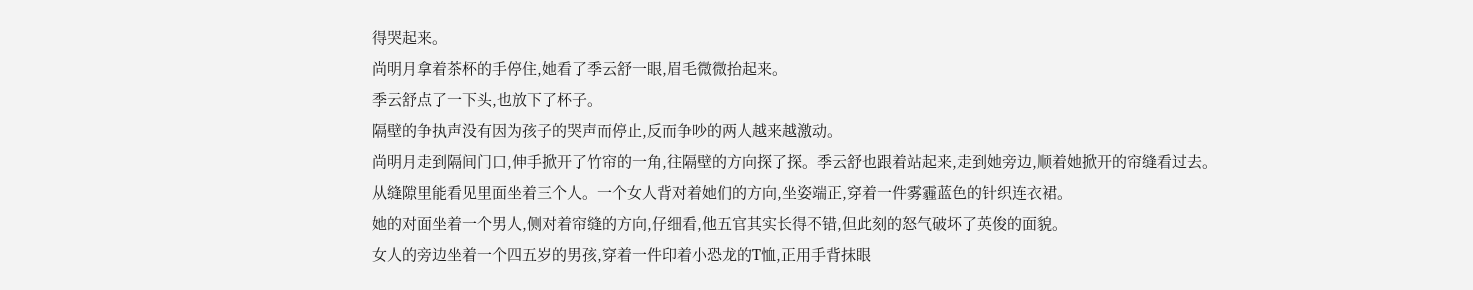得哭起来。
尚明月拿着茶杯的手停住,她看了季云舒一眼,眉毛微微抬起来。
季云舒点了一下头,也放下了杯子。
隔壁的争执声没有因为孩子的哭声而停止,反而争吵的两人越来越激动。
尚明月走到隔间门口,伸手掀开了竹帘的一角,往隔壁的方向探了探。季云舒也跟着站起来,走到她旁边,顺着她掀开的帘缝看过去。
从缝隙里能看见里面坐着三个人。一个女人背对着她们的方向,坐姿端正,穿着一件雾霾蓝色的针织连衣裙。
她的对面坐着一个男人,侧对着帘缝的方向,仔细看,他五官其实长得不错,但此刻的怒气破坏了英俊的面貌。
女人的旁边坐着一个四五岁的男孩,穿着一件印着小恐龙的T恤,正用手背抹眼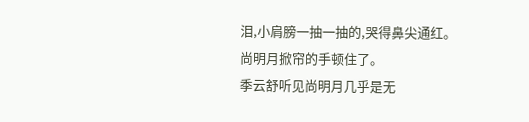泪,小肩膀一抽一抽的,哭得鼻尖通红。
尚明月掀帘的手顿住了。
季云舒听见尚明月几乎是无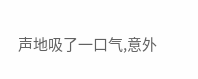声地吸了一口气,意外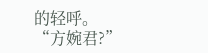的轻呼。
“方婉君?”